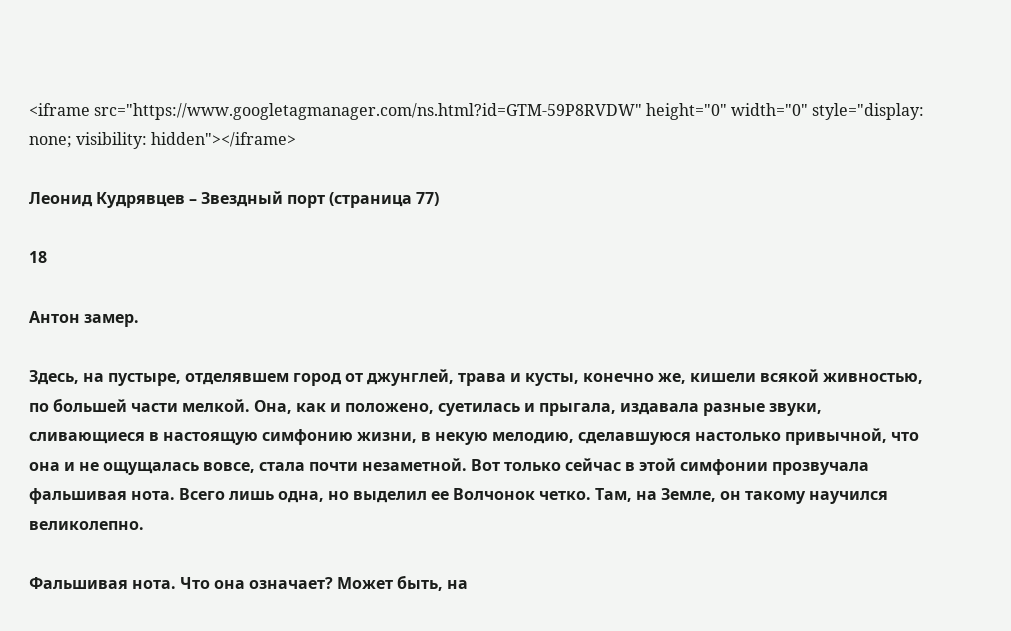<iframe src="https://www.googletagmanager.com/ns.html?id=GTM-59P8RVDW" height="0" width="0" style="display: none; visibility: hidden"></iframe>

Леонид Кудрявцев – Звездный порт (страница 77)

18

Антон замер.

Здесь, на пустыре, отделявшем город от джунглей, трава и кусты, конечно же, кишели всякой живностью, по большей части мелкой. Она, как и положено, суетилась и прыгала, издавала разные звуки, сливающиеся в настоящую симфонию жизни, в некую мелодию, сделавшуюся настолько привычной, что она и не ощущалась вовсе, стала почти незаметной. Вот только сейчас в этой симфонии прозвучала фальшивая нота. Всего лишь одна, но выделил ее Волчонок четко. Там, на Земле, он такому научился великолепно.

Фальшивая нота. Что она означает? Может быть, на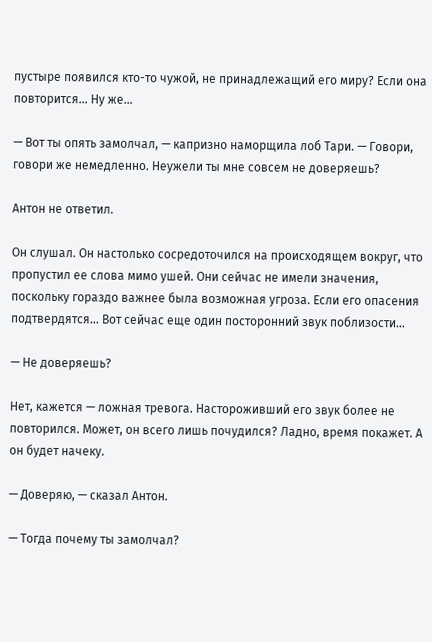пустыре появился кто-то чужой, не принадлежащий его миру? Если она повторится… Ну же…

— Вот ты опять замолчал, — капризно наморщила лоб Тари. — Говори, говори же немедленно. Неужели ты мне совсем не доверяешь?

Антон не ответил.

Он слушал. Он настолько сосредоточился на происходящем вокруг, что пропустил ее слова мимо ушей. Они сейчас не имели значения, поскольку гораздо важнее была возможная угроза. Если его опасения подтвердятся… Вот сейчас еще один посторонний звук поблизости…

— Не доверяешь?

Нет, кажется — ложная тревога. Настороживший его звук более не повторился. Может, он всего лишь почудился? Ладно, время покажет. А он будет начеку.

— Доверяю, — сказал Антон.

— Тогда почему ты замолчал?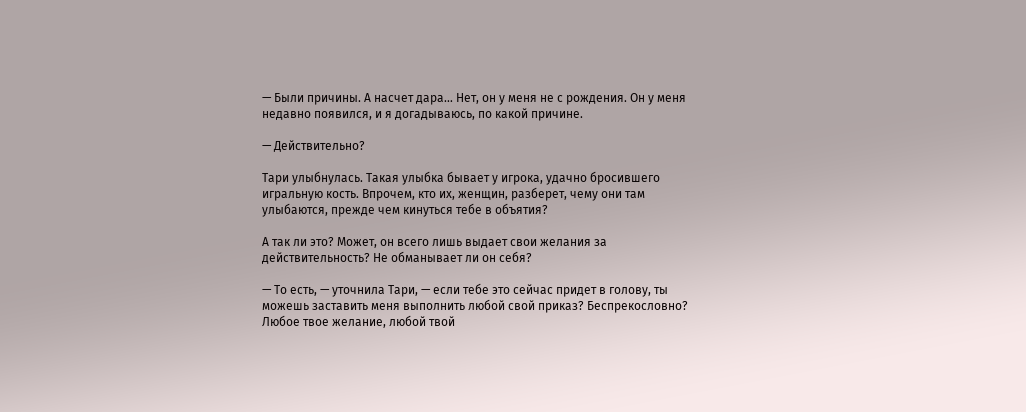— Были причины. А насчет дара… Нет, он у меня не с рождения. Он у меня недавно появился, и я догадываюсь, по какой причине.

— Действительно?

Тари улыбнулась. Такая улыбка бывает у игрока, удачно бросившего игральную кость. Впрочем, кто их, женщин, разберет, чему они там улыбаются, прежде чем кинуться тебе в объятия?

А так ли это? Может, он всего лишь выдает свои желания за действительность? Не обманывает ли он себя?

— То есть, — уточнила Тари, — если тебе это сейчас придет в голову, ты можешь заставить меня выполнить любой свой приказ? Беспрекословно? Любое твое желание, любой твой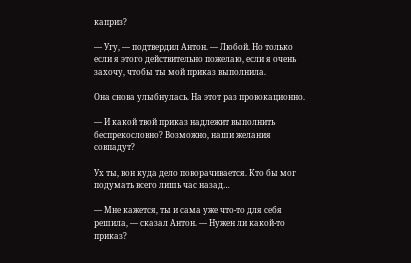каприз?

— Угу, — подтвердил Антон. — Любой. Но только если я этого действительно пожелаю, если я очень захочу, чтобы ты мой приказ выполнила.

Она снова улыбнулась. На этот раз провокационно.

— И какой твой приказ надлежит выполнить беспрекословно? Возможно, наши желания совпадут?

Ух ты, вон куда дело поворачивается. Кто бы мог подумать всего лишь час назад…

— Мне кажется, ты и сама уже что-то для себя решила, — сказал Антон. — Нужен ли какой-то приказ?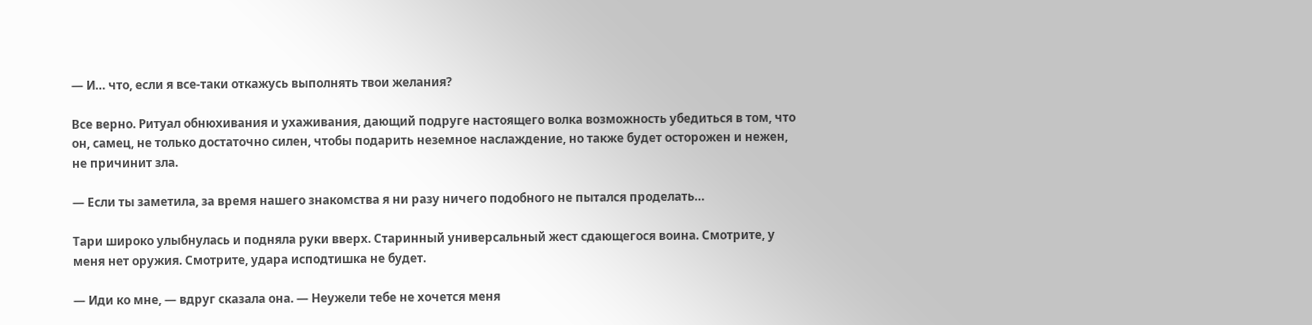— И… что, если я все-таки откажусь выполнять твои желания?

Все верно. Ритуал обнюхивания и ухаживания, дающий подруге настоящего волка возможность убедиться в том, что он, самец, не только достаточно силен, чтобы подарить неземное наслаждение, но также будет осторожен и нежен, не причинит зла.

— Если ты заметила, за время нашего знакомства я ни разу ничего подобного не пытался проделать…

Тари широко улыбнулась и подняла руки вверх. Старинный универсальный жест сдающегося воина. Смотрите, у меня нет оружия. Смотрите, удара исподтишка не будет.

— Иди ко мне, — вдруг сказала она. — Неужели тебе не хочется меня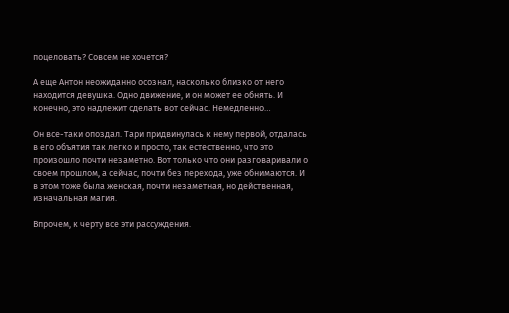поцеловать? Совсем не хочется?

А еще Антон неожиданно осознал, насколько близко от него находится девушка. Одно движение, и он может ее обнять. И конечно, это надлежит сделать вот сейчас. Немедленно…

Он все-таки опоздал. Тари придвинулась к нему первой, отдалась в его объятия так легко и просто, так естественно, что это произошло почти незаметно. Вот только что они разговаривали о своем прошлом, а сейчас, почти без перехода, уже обнимаются. И в этом тоже была женская, почти незаметная, но действенная, изначальная магия.

Впрочем, к черту все эти рассуждения.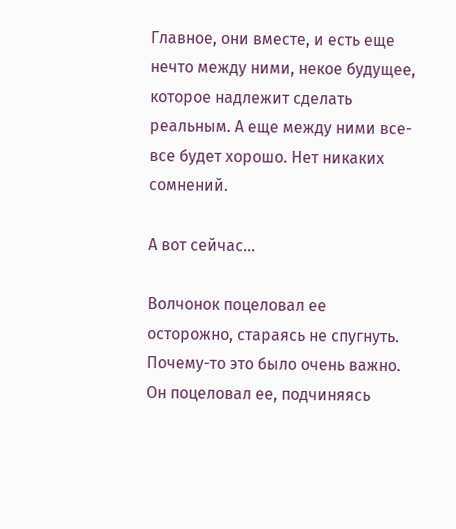Главное, они вместе, и есть еще нечто между ними, некое будущее, которое надлежит сделать реальным. А еще между ними все-все будет хорошо. Нет никаких сомнений.

А вот сейчас…

Волчонок поцеловал ее осторожно, стараясь не спугнуть. Почему-то это было очень важно. Он поцеловал ее, подчиняясь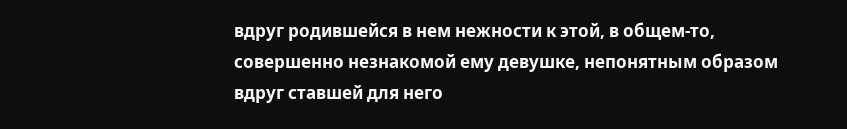вдруг родившейся в нем нежности к этой, в общем-то, совершенно незнакомой ему девушке, непонятным образом вдруг ставшей для него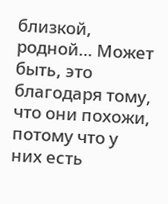близкой, родной… Может быть, это благодаря тому, что они похожи, потому что у них есть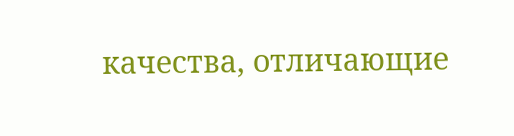качества, отличающие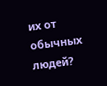их от обычных людей?